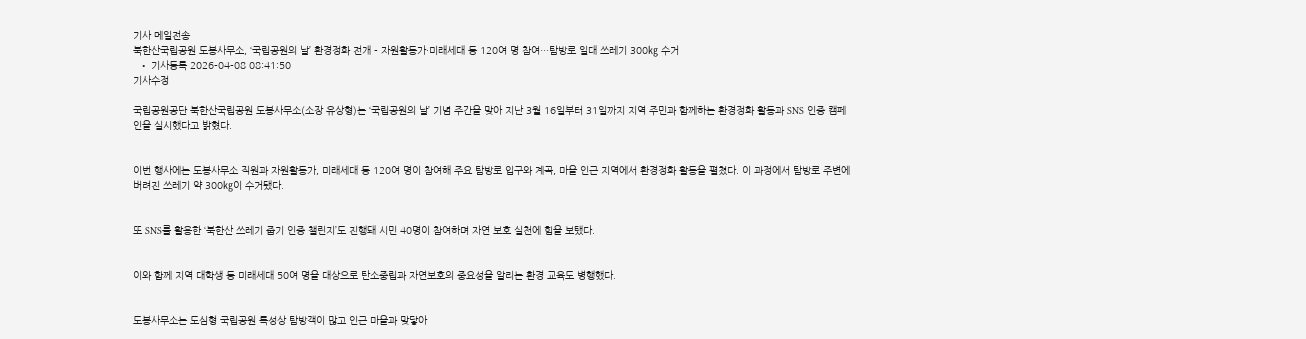기사 메일전송
북한산국립공원 도봉사무소, ‘국립공원의 날’ 환경정화 전개 - 자원활동가·미래세대 등 120여 명 참여…탐방로 일대 쓰레기 300㎏ 수거
  • 기사등록 2026-04-08 08:41:50
기사수정

국립공원공단 북한산국립공원 도봉사무소(소장 유상형)는 ‘국립공원의 날’ 기념 주간을 맞아 지난 3월 16일부터 31일까지 지역 주민과 함께하는 환경정화 활동과 SNS 인증 캠페인을 실시했다고 밝혔다.


이번 행사에는 도봉사무소 직원과 자원활동가, 미래세대 등 120여 명이 참여해 주요 탐방로 입구와 계곡, 마을 인근 지역에서 환경정화 활동을 펼쳤다. 이 과정에서 탐방로 주변에 버려진 쓰레기 약 300㎏이 수거됐다.


또 SNS를 활용한 ‘북한산 쓰레기 줍기 인증 챌린지’도 진행돼 시민 40명이 참여하며 자연 보호 실천에 힘을 보탰다.


이와 함께 지역 대학생 등 미래세대 50여 명을 대상으로 탄소중립과 자연보호의 중요성을 알리는 환경 교육도 병행했다.


도봉사무소는 도심형 국립공원 특성상 탐방객이 많고 인근 마을과 맞닿아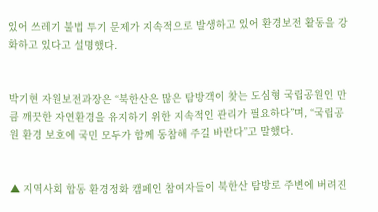있어 쓰레기 불법 투기 문제가 지속적으로 발생하고 있어 환경보전 활동을 강화하고 있다고 설명했다.


박기현 자원보전과장은 “북한산은 많은 탐방객이 찾는 도심형 국립공원인 만큼 깨끗한 자연환경을 유지하기 위한 지속적인 관리가 필요하다”며, “국립공원 환경 보호에 국민 모두가 함께 동참해 주길 바란다”고 말했다.


▲ 지역사회 합동 환경정화 캠페인 참여자들이 북한산 탐방로 주변에 버려진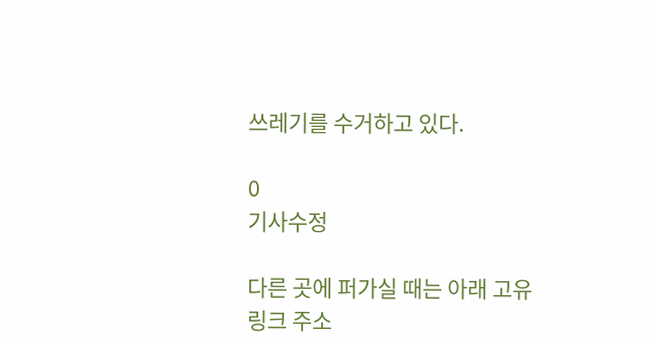쓰레기를 수거하고 있다.

0
기사수정

다른 곳에 퍼가실 때는 아래 고유 링크 주소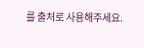를 출처로 사용해주세요.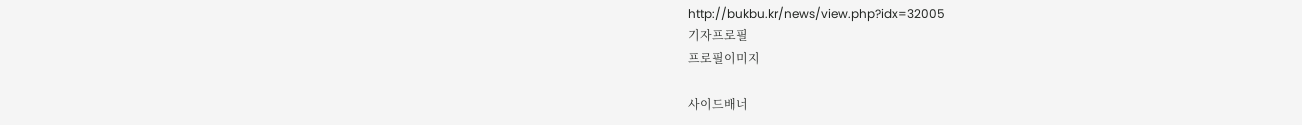http://bukbu.kr/news/view.php?idx=32005
기자프로필
프로필이미지

사이드배너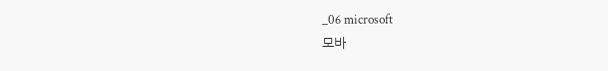_06 microsoft
모바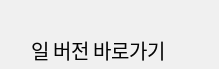일 버전 바로가기